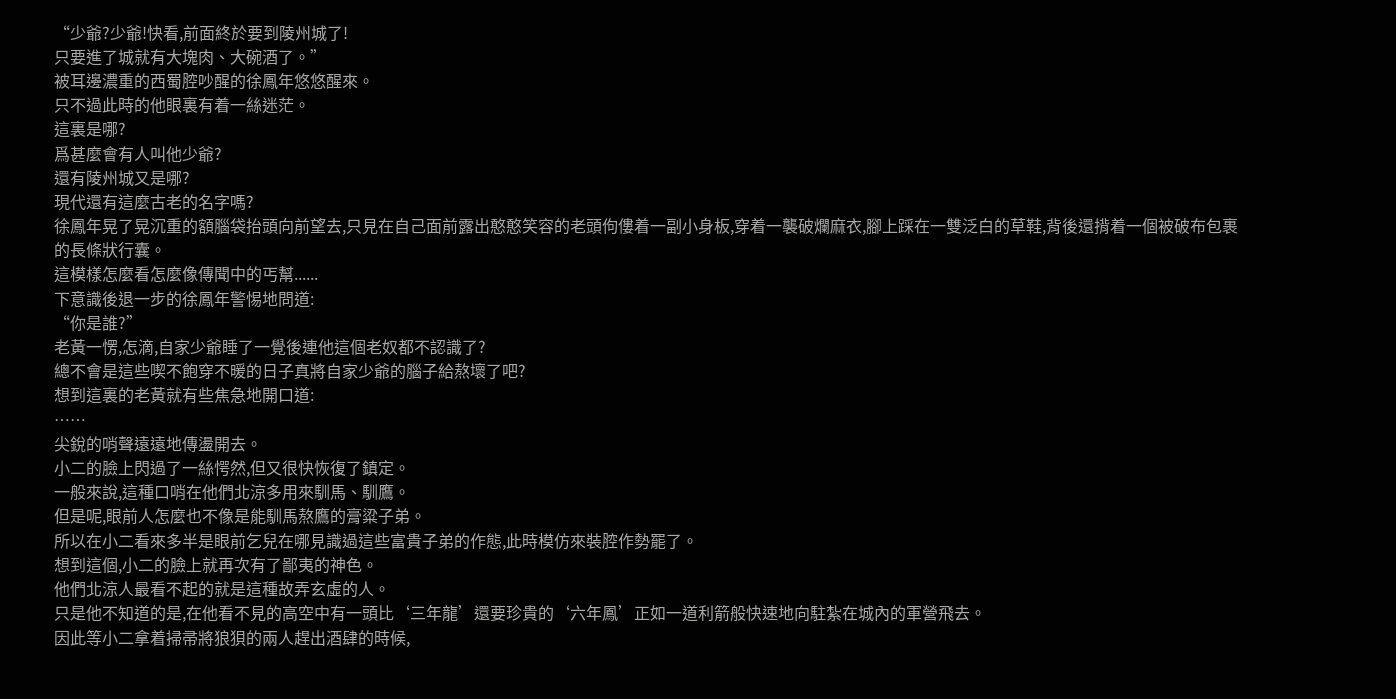“少爺?少爺!快看,前面終於要到陵州城了!
只要進了城就有大塊肉、大碗酒了。”
被耳邊濃重的西蜀腔吵醒的徐鳳年悠悠醒來。
只不過此時的他眼裏有着一絲迷茫。
這裏是哪?
爲甚麼會有人叫他少爺?
還有陵州城又是哪?
現代還有這麼古老的名字嗎?
徐鳳年晃了晃沉重的額腦袋抬頭向前望去,只見在自己面前露出憨憨笑容的老頭佝僂着一副小身板,穿着一襲破爛麻衣,腳上踩在一雙泛白的草鞋,背後還揹着一個被破布包裹的長條狀行囊。
這模樣怎麼看怎麼像傳聞中的丐幫......
下意識後退一步的徐鳳年警惕地問道:
“你是誰?”
老黃一愣,怎滴,自家少爺睡了一覺後連他這個老奴都不認識了?
總不會是這些喫不飽穿不暖的日子真將自家少爺的腦子給熬壞了吧?
想到這裏的老黃就有些焦急地開口道:
……
尖銳的哨聲遠遠地傳盪開去。
小二的臉上閃過了一絲愕然,但又很快恢復了鎮定。
一般來說,這種口哨在他們北涼多用來馴馬、馴鷹。
但是呢,眼前人怎麼也不像是能馴馬熬鷹的膏粱子弟。
所以在小二看來多半是眼前乞兒在哪見識過這些富貴子弟的作態,此時模仿來裝腔作勢罷了。
想到這個,小二的臉上就再次有了鄙夷的神色。
他們北涼人最看不起的就是這種故弄玄虛的人。
只是他不知道的是,在他看不見的高空中有一頭比‘三年龍’還要珍貴的‘六年鳳’正如一道利箭般快速地向駐紮在城內的軍營飛去。
因此等小二拿着掃帚將狼狽的兩人趕出酒肆的時候,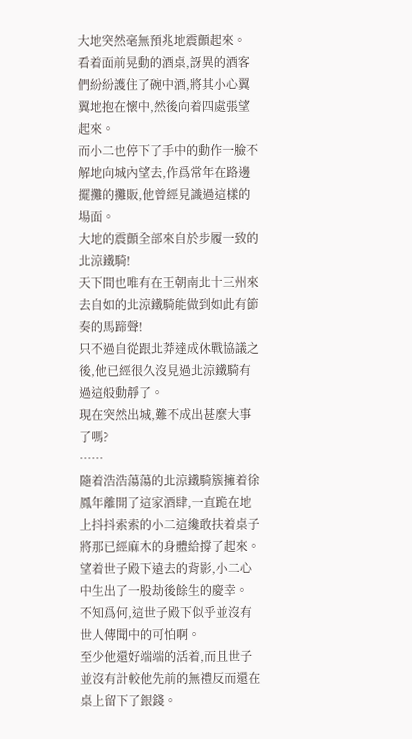大地突然毫無預兆地震顫起來。
看着面前晃動的酒桌,訝異的酒客們紛紛護住了碗中酒,將其小心翼翼地抱在懷中,然後向着四處張望起來。
而小二也停下了手中的動作一臉不解地向城內望去,作爲常年在路邊擺攤的攤販,他曾經見識過這樣的場面。
大地的震顫全部來自於步履一致的北涼鐵騎!
天下間也唯有在王朝南北十三州來去自如的北涼鐵騎能做到如此有節奏的馬蹄聲!
只不過自從跟北莽達成休戰協議之後,他已經很久沒見過北涼鐵騎有過這般動靜了。
現在突然出城,難不成出甚麼大事了嗎?
……
隨着浩浩蕩蕩的北涼鐵騎簇擁着徐鳳年離開了這家酒肆,一直跪在地上抖抖索索的小二這纔敢扶着桌子將那已經麻木的身體給撐了起來。
望着世子殿下遠去的背影,小二心中生出了一股劫後餘生的慶幸。
不知爲何,這世子殿下似乎並沒有世人傳聞中的可怕啊。
至少他還好端端的活着,而且世子並沒有計較他先前的無禮反而還在桌上留下了銀錢。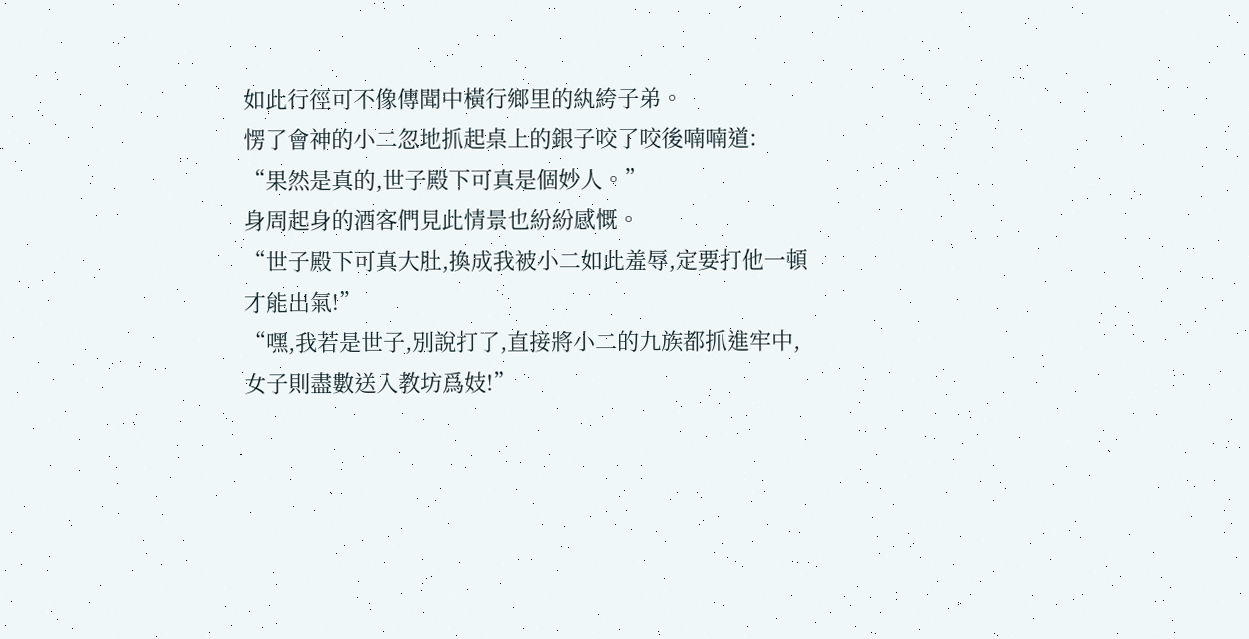如此行徑可不像傳聞中橫行鄉里的紈絝子弟。
愣了會神的小二忽地抓起桌上的銀子咬了咬後喃喃道:
“果然是真的,世子殿下可真是個妙人。”
身周起身的酒客們見此情景也紛紛感慨。
“世子殿下可真大肚,換成我被小二如此羞辱,定要打他一頓才能出氣!”
“嘿,我若是世子,別說打了,直接將小二的九族都抓進牢中,女子則盡數送入教坊爲妓!”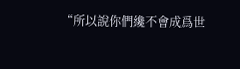“所以說你們纔不會成爲世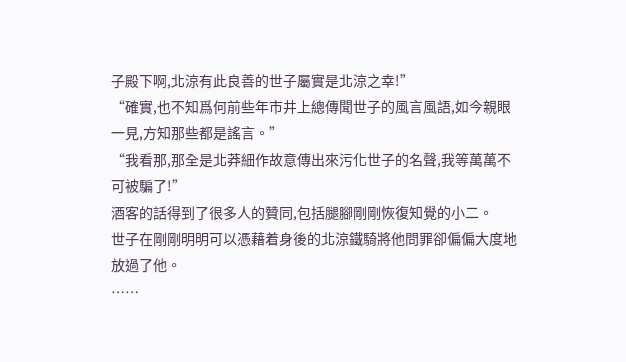子殿下啊,北涼有此良善的世子屬實是北涼之幸!”
“確實,也不知爲何前些年市井上總傳聞世子的風言風語,如今親眼一見,方知那些都是謠言。”
“我看那,那全是北莽細作故意傳出來污化世子的名聲,我等萬萬不可被騙了!”
酒客的話得到了很多人的贊同,包括腿腳剛剛恢復知覺的小二。
世子在剛剛明明可以憑藉着身後的北涼鐵騎將他問罪卻偏偏大度地放過了他。
……